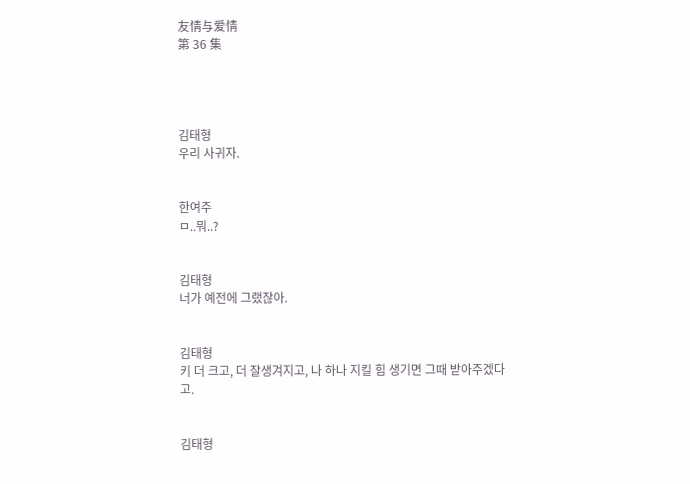友情与爱情
第 36 集




김태형
우리 사귀자.


한여주
ㅁ..뭐..?


김태형
너가 예전에 그랬잖아.


김태형
키 더 크고, 더 잘생겨지고, 나 하나 지킬 힘 생기면 그때 받아주겠다고.


김태형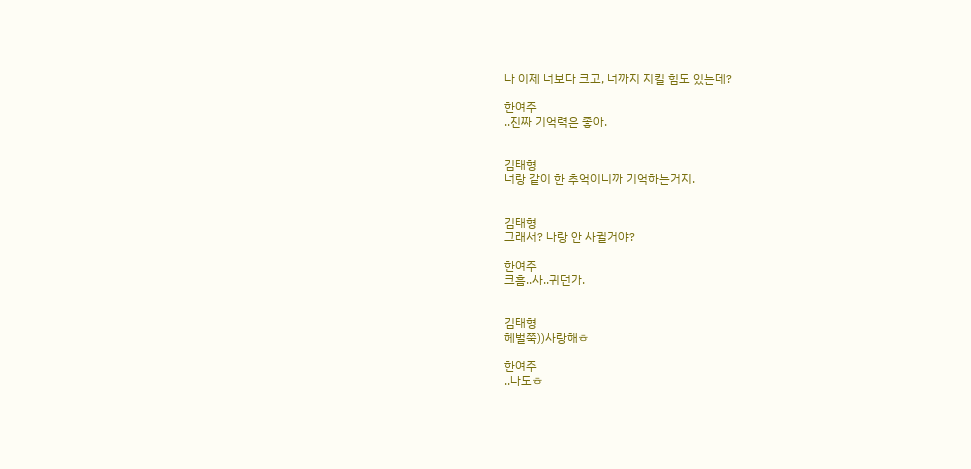나 이제 너보다 크고, 너까지 지킬 힘도 있는데?

한여주
..진짜 기억력은 좋아.


김태형
너랑 같이 한 추억이니까 기억하는거지.


김태형
그래서? 나랑 안 사귈거야?

한여주
크흠..사..귀던가.


김태형
헤벌쭉))사랑해ㅎ

한여주
..나도ㅎ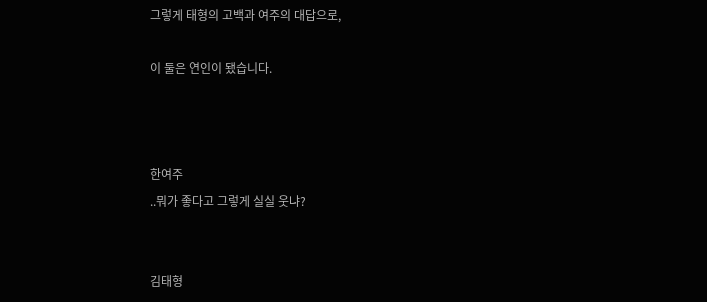그렇게 태형의 고백과 여주의 대답으로,

이 둘은 연인이 됐습니다.



한여주
..뭐가 좋다고 그렇게 실실 웃냐?


김태형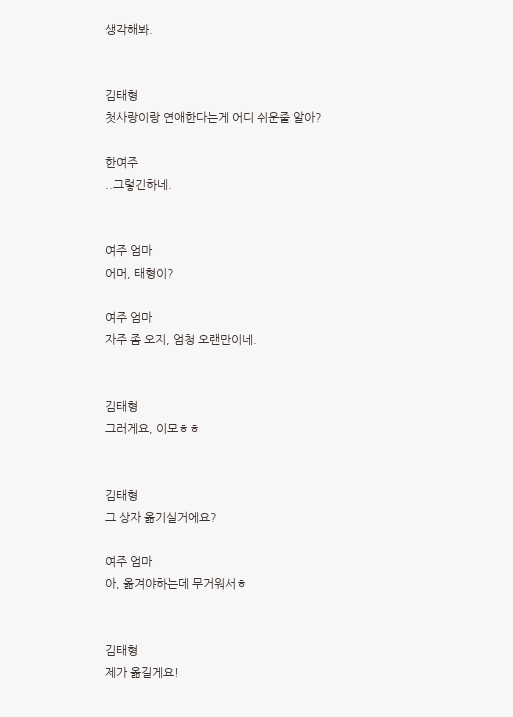생각해봐.


김태형
첫사랑이랑 연애한다는게 어디 쉬운줄 알아?

한여주
..그렇긴하네.


여주 엄마
어머, 태형이?

여주 엄마
자주 좀 오지, 엄청 오랜만이네.


김태형
그러게요, 이모ㅎㅎ


김태형
그 상자 옮기실거에요?

여주 엄마
아, 옮겨야하는데 무거워서ㅎ


김태형
제가 옮길게요!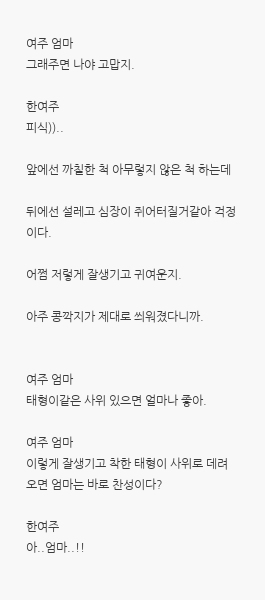여주 엄마
그래주면 나야 고맙지.

한여주
피식))..

앞에선 까칠한 척 아무렇지 않은 척 하는데

뒤에선 설레고 심장이 쥐어터질거같아 걱정이다.

어쩜 저렇게 잘생기고 귀여운지.

아주 콩깍지가 제대로 씌워졌다니까.


여주 엄마
태형이같은 사위 있으면 얼마나 좋아.

여주 엄마
이렇게 잘생기고 착한 태형이 사위로 데려오면 엄마는 바로 찬성이다?

한여주
아..엄마..!!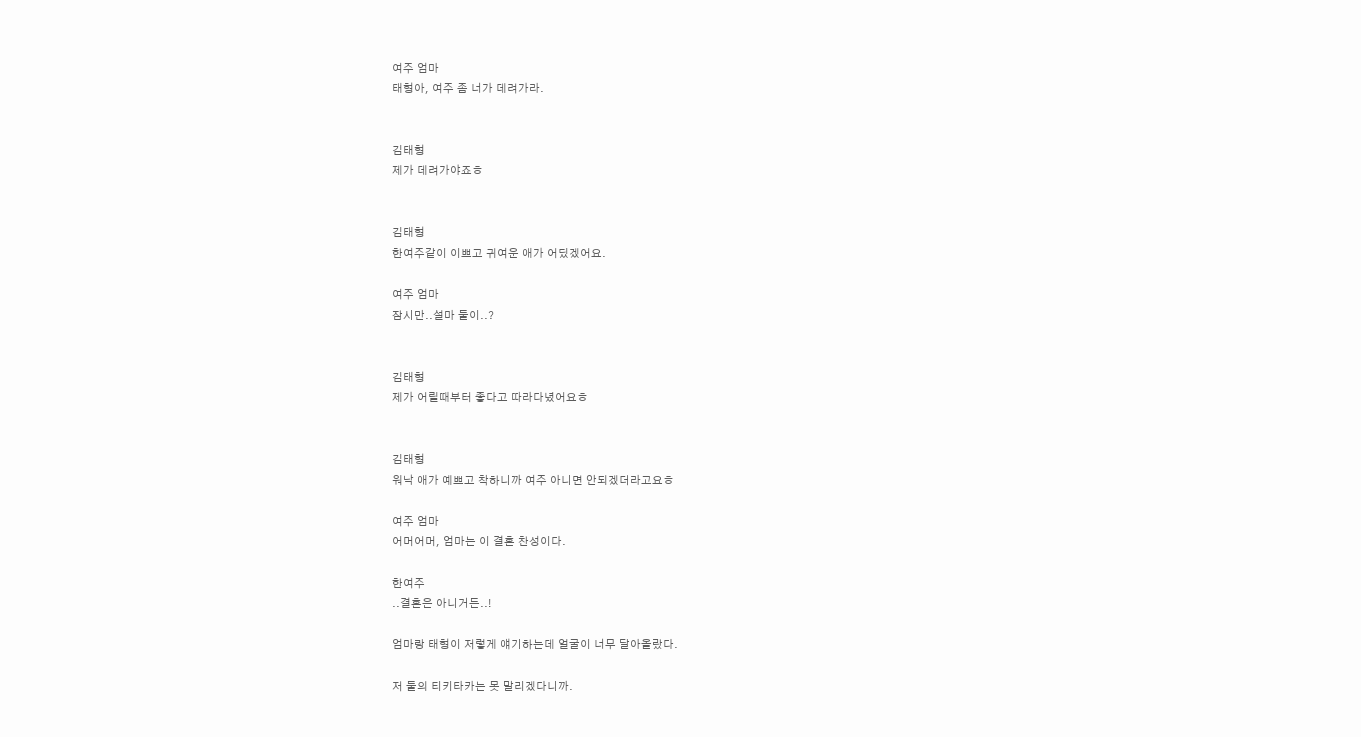여주 엄마
태형아, 여주 좀 너가 데려가라.


김태형
제가 데려가야죠ㅎ


김태형
한여주같이 이쁘고 귀여운 애가 어딨겠어요.

여주 엄마
잠시만..설마 둘이..?


김태형
제가 어릴때부터 좋다고 따라다녔어요ㅎ


김태형
워낙 애가 예쁘고 착하니까 여주 아니면 안되겠더라고요ㅎ

여주 엄마
어머어머, 엄마는 이 결혼 찬성이다.

한여주
..결혼은 아니거든..!

엄마랑 태형이 저렇게 얘기하는데 얼굴이 너무 달아올랐다.

저 둘의 티키타카는 못 말리겠다니까.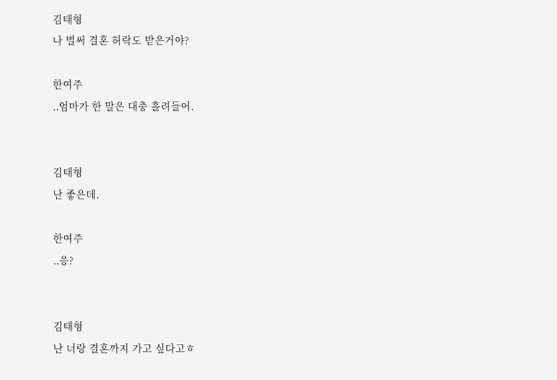김태형
나 벌써 결혼 허락도 받은거야?

한여주
..엄마가 한 말은 대충 흘려들어.


김태형
난 좋은데.

한여주
..응?


김태형
난 너랑 결혼까지 가고 싶다고ㅎ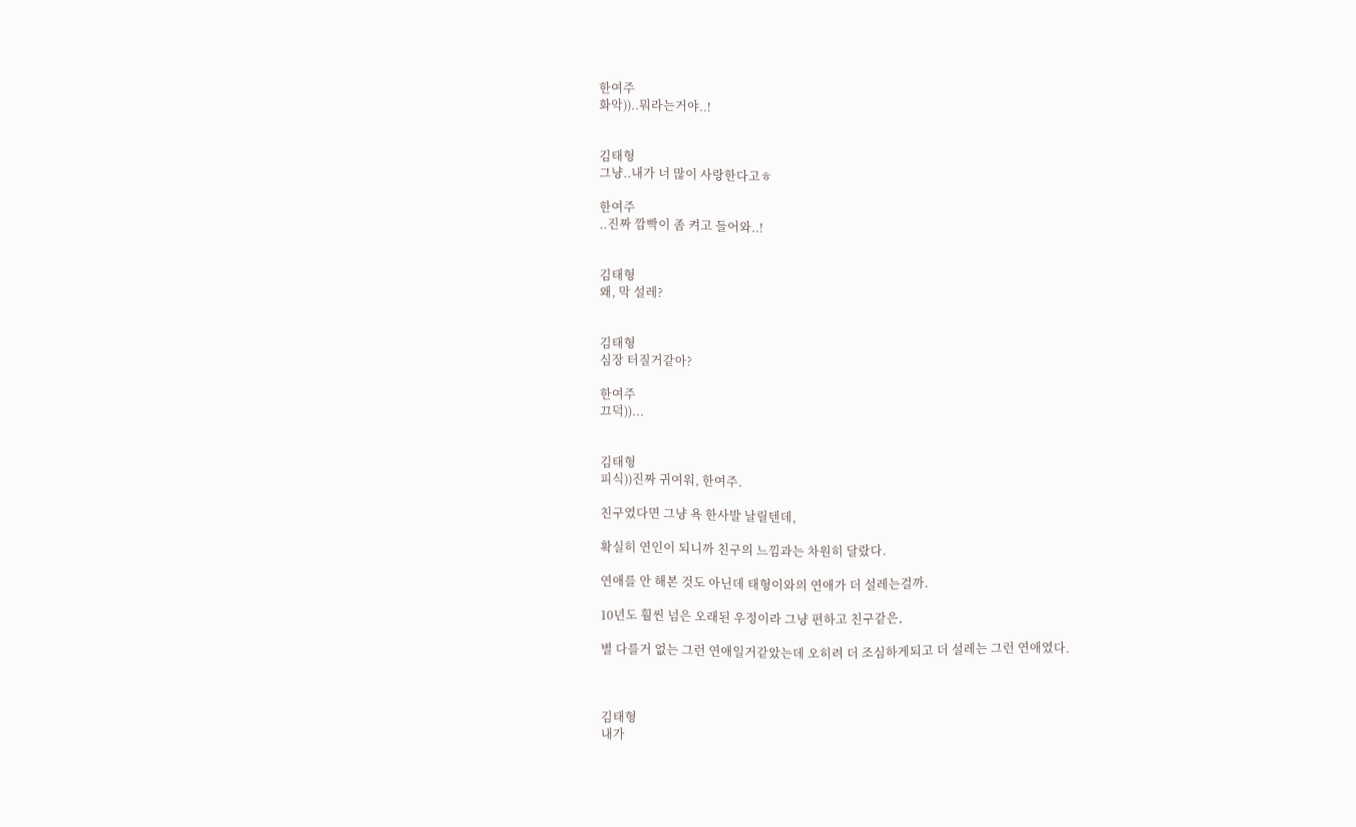한여주
화악))..뭐라는거야..!


김태형
그냥..내가 너 많이 사랑한다고ㅎ

한여주
..진짜 깜빡이 좀 켜고 들어와..!


김태형
왜, 막 설레?


김태형
심장 터질거같아?

한여주
끄덕))...


김태형
피식))진짜 귀여워, 한여주.

친구였다면 그냥 욕 한사발 날릴텐데,

확실히 연인이 되니까 친구의 느낌과는 차원히 달랐다.

연애를 안 해본 것도 아닌데 태형이와의 연애가 더 설레는걸까.

10년도 훨씬 넘은 오래된 우정이라 그냥 편하고 친구같은,

별 다를거 없는 그런 연애일거같았는데 오히려 더 조심하게되고 더 설레는 그런 연애였다.



김태형
내가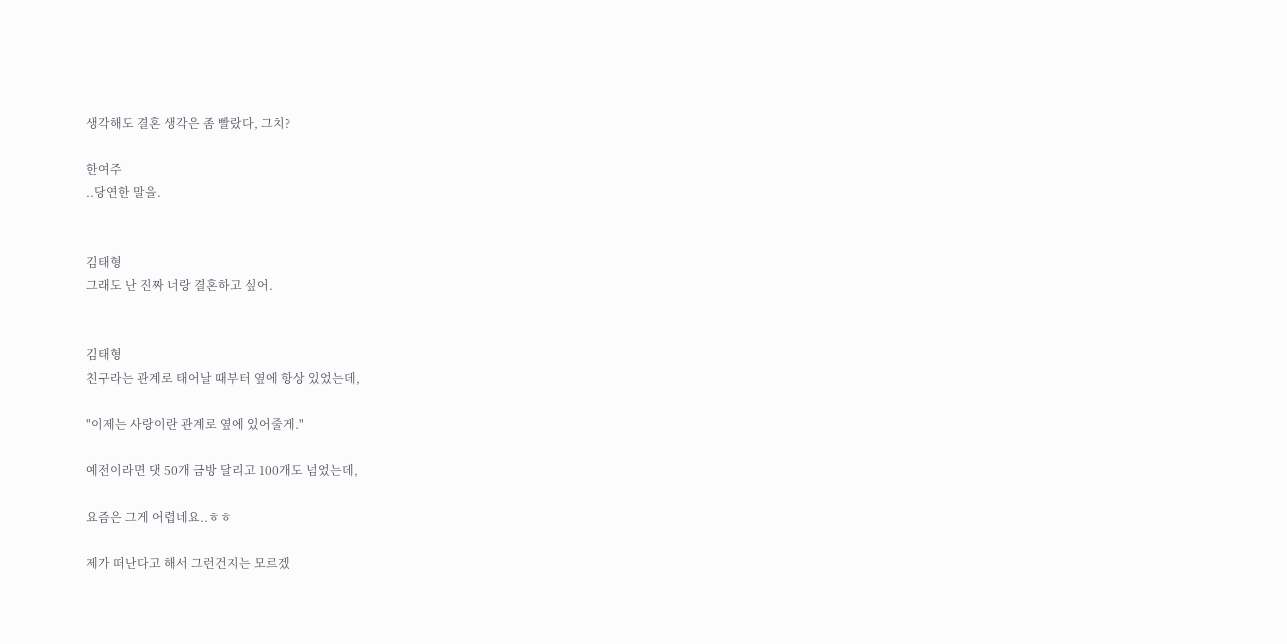생각해도 결혼 생각은 좀 빨랐다, 그치?

한여주
..당연한 말을.


김태형
그래도 난 진짜 너랑 결혼하고 싶어.


김태형
친구라는 관계로 태어날 때부터 옆에 항상 있었는데,

"이제는 사랑이란 관계로 옆에 있어줄게."

예전이라면 댓 50개 금방 달리고 100개도 넘었는데,

요즘은 그게 어렵네요..ㅎㅎ

제가 떠난다고 해서 그런건지는 모르겠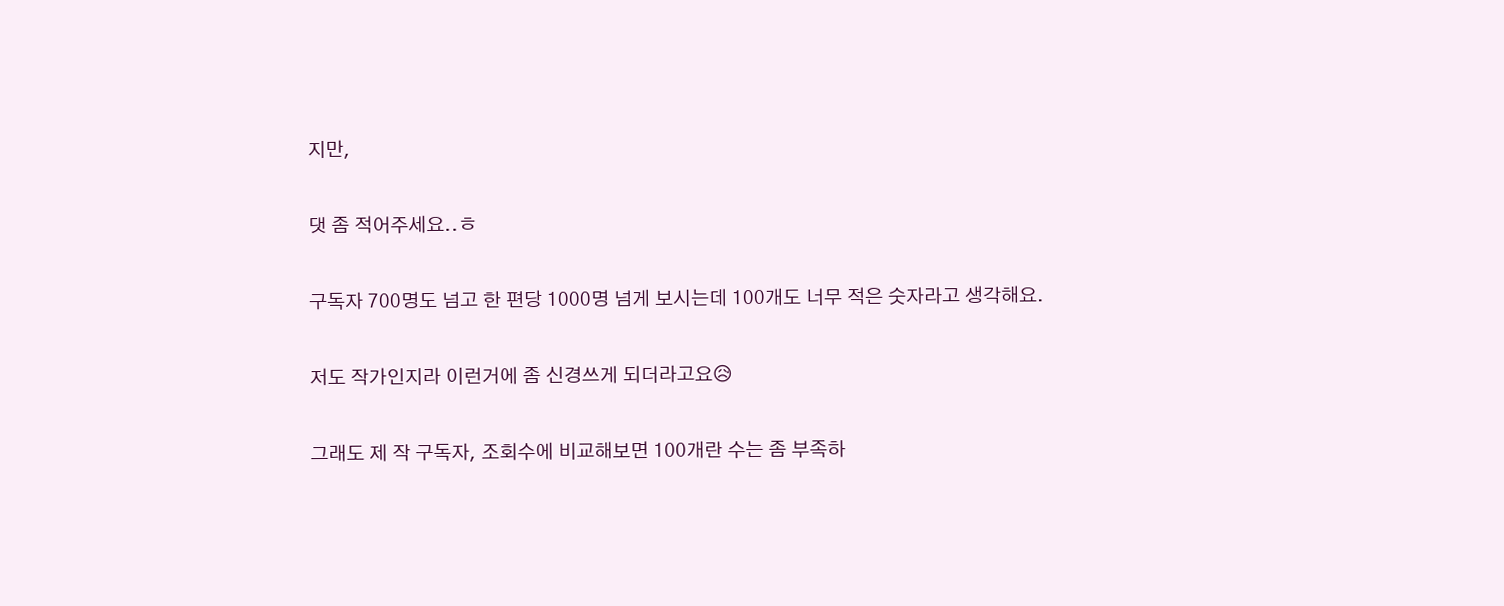지만,

댓 좀 적어주세요..ㅎ

구독자 700명도 넘고 한 편당 1000명 넘게 보시는데 100개도 너무 적은 숫자라고 생각해요.

저도 작가인지라 이런거에 좀 신경쓰게 되더라고요😥

그래도 제 작 구독자, 조회수에 비교해보면 100개란 수는 좀 부족하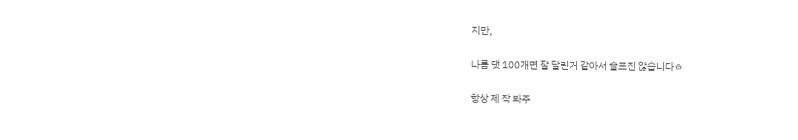지만,

나름 댓 100개면 잘 달린거 같아서 슬프진 않습니다ㅎ

항상 제 작 봐주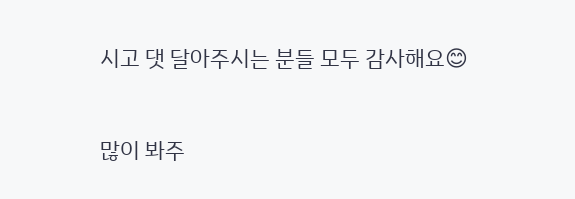시고 댓 달아주시는 분들 모두 감사해요😊


많이 봐주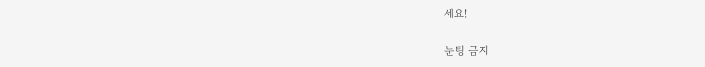세요!

눈팅 금지